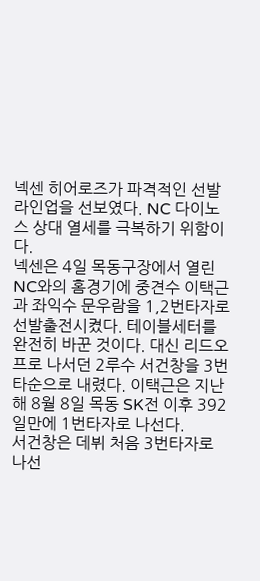넥센 히어로즈가 파격적인 선발라인업을 선보였다. NC 다이노스 상대 열세를 극복하기 위함이다.
넥센은 4일 목동구장에서 열린 NC와의 홈경기에 중견수 이택근과 좌익수 문우람을 1,2번타자로 선발출전시켰다. 테이블세터를 완전히 바꾼 것이다. 대신 리드오프로 나서던 2루수 서건창을 3번 타순으로 내렸다. 이택근은 지난해 8월 8일 목동 SK전 이후 392일만에 1번타자로 나선다.
서건창은 데뷔 처음 3번타자로 나선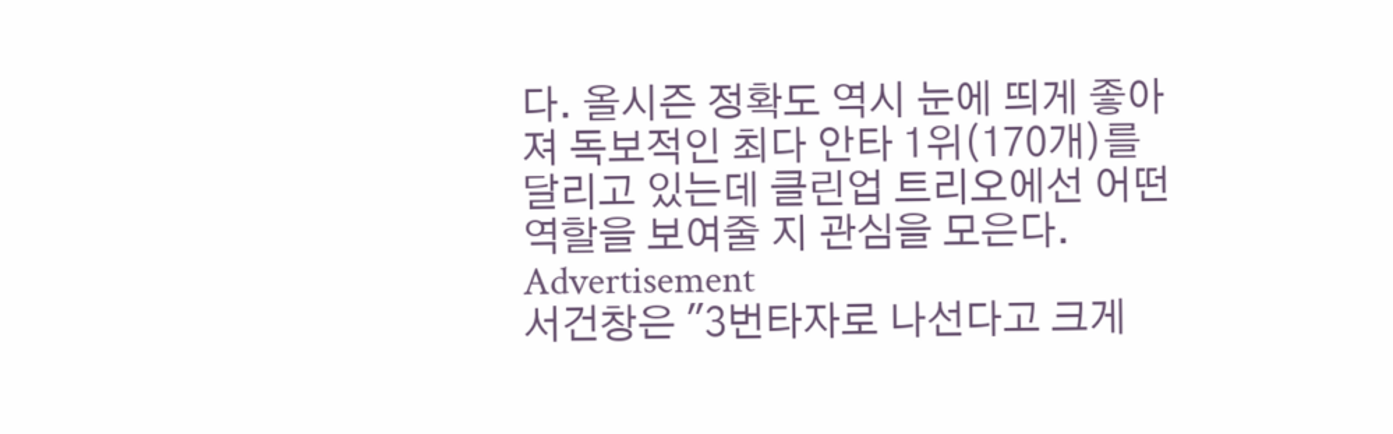다. 올시즌 정확도 역시 눈에 띄게 좋아져 독보적인 최다 안타 1위(170개)를 달리고 있는데 클린업 트리오에선 어떤 역할을 보여줄 지 관심을 모은다.
Advertisement
서건창은 "3번타자로 나선다고 크게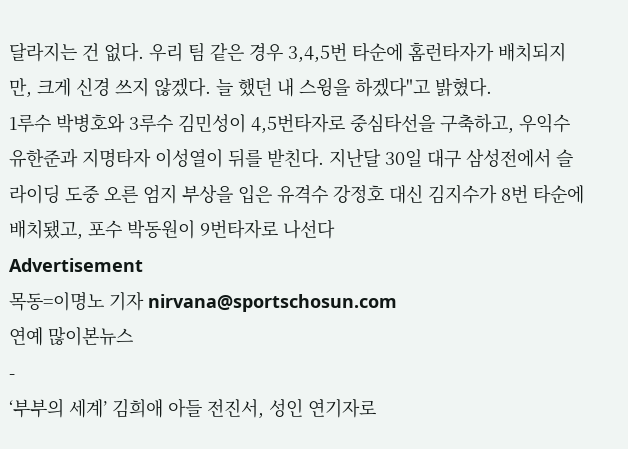달라지는 건 없다. 우리 팀 같은 경우 3,4,5번 타순에 홈런타자가 배치되지만, 크게 신경 쓰지 않겠다. 늘 했던 내 스윙을 하겠다"고 밝혔다.
1루수 박병호와 3루수 김민성이 4,5번타자로 중심타선을 구축하고, 우익수 유한준과 지명타자 이성열이 뒤를 받친다. 지난달 30일 대구 삼성전에서 슬라이딩 도중 오른 엄지 부상을 입은 유격수 강정호 대신 김지수가 8번 타순에 배치됐고, 포수 박동원이 9번타자로 나선다
Advertisement
목동=이명노 기자 nirvana@sportschosun.com
연예 많이본뉴스
-
‘부부의 세계’ 김희애 아들 전진서, 성인 연기자로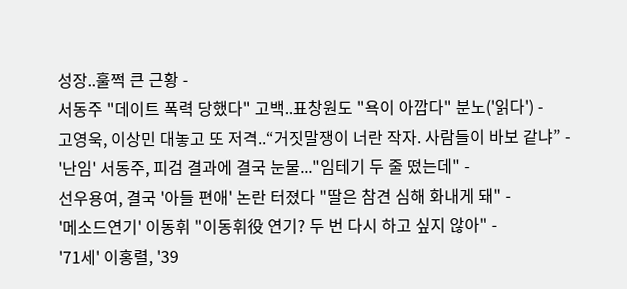성장..훌쩍 큰 근황 -
서동주 "데이트 폭력 당했다" 고백..표창원도 "욕이 아깝다" 분노('읽다') -
고영욱, 이상민 대놓고 또 저격..“거짓말쟁이 너란 작자. 사람들이 바보 같냐” -
'난임' 서동주, 피검 결과에 결국 눈물..."임테기 두 줄 떴는데" -
선우용여, 결국 '아들 편애' 논란 터졌다 "딸은 참견 심해 화내게 돼" -
'메소드연기' 이동휘 "이동휘役 연기? 두 번 다시 하고 싶지 않아" -
'71세' 이홍렬, '39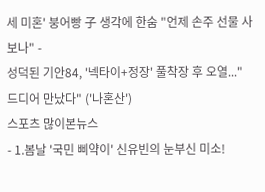세 미혼' 붕어빵 子 생각에 한숨 "언제 손주 선물 사보나" -
성덕된 기안84, '넥타이+정장' 풀착장 후 오열..."드디어 만났다" ('나혼산')
스포츠 많이본뉴스
- 1.봄날 '국민 삐약이' 신유빈의 눈부신 미소!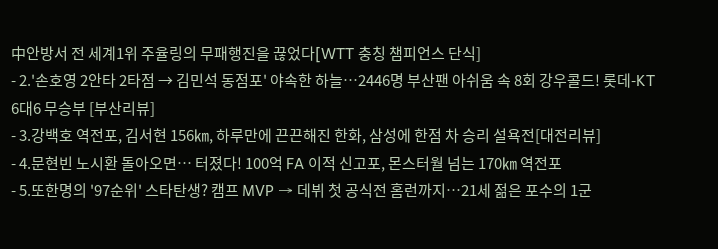中안방서 전 세계1위 주율링의 무패행진을 끊었다[WTT 충칭 챔피언스 단식]
- 2.'손호영 2안타 2타점 → 김민석 동점포' 야속한 하늘…2446명 부산팬 아쉬움 속 8회 강우콜드! 롯데-KT 6대6 무승부 [부산리뷰]
- 3.강백호 역전포, 김서현 156㎞, 하루만에 끈끈해진 한화, 삼성에 한점 차 승리 설욕전[대전리뷰]
- 4.문현빈 노시환 돌아오면… 터졌다! 100억 FA 이적 신고포, 몬스터월 넘는 170㎞ 역전포
- 5.또한명의 '97순위' 스타탄생? 캠프 MVP → 데뷔 첫 공식전 홈런까지…21세 젊은 포수의 1군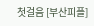첫걸음 [부산피플]